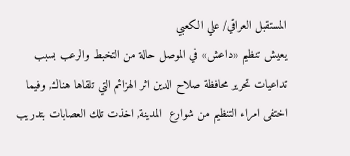المستقبل العراقي/ علي الكعبي
يعيش تنظيم «داعش» في الموصل حالة من التخبط والرعب بسبب تداعيات تحرير محافظة صلاح الدين اثر الهزائم التي تلقاها هناك, وفيما اختفى امراء التنظيم من شوارع  المدينة, اخذت تلك العصابات بتدريب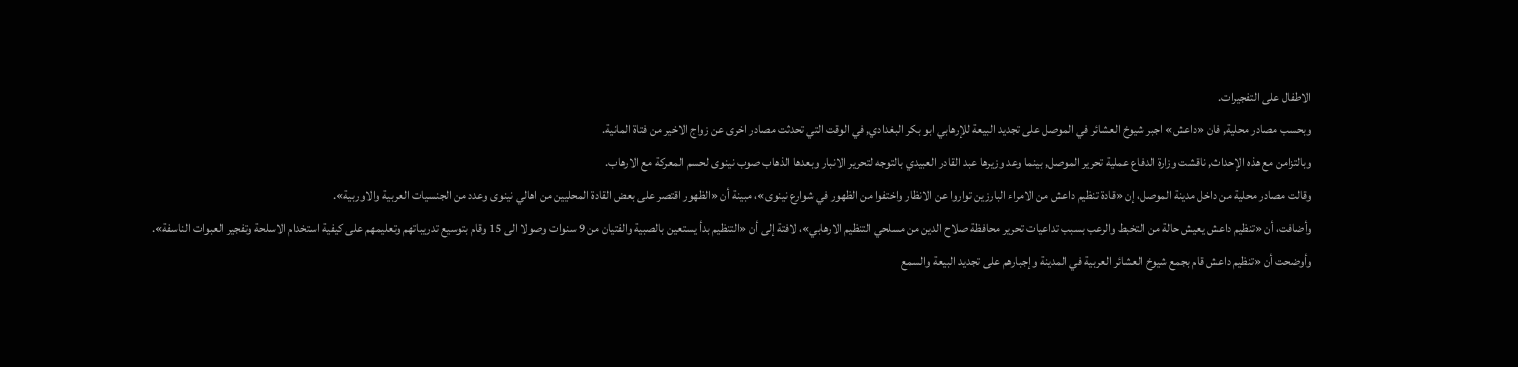الاطفال على التفجيرات.
وبحسب مصادر محلية, فان «داعش» اجبر شيوخ العشائر في الموصل على تجديد البيعة للإرهابي ابو بكر البغدادي, في الوقت التي تحدثت مصادر اخرى عن زواج الاخير من فتاة المانية.
وبالتزامن مع هذه الإحداث, ناقشت وزارة الدفاع عملية تحرير الموصل, بينما وعد وزيرها عبد القادر العبيدي بالتوجه لتحرير الانبار وبعدها الذهاب صوب نينوى لحسم المعركة مع الارهاب.
وقالت مصادر محلية من داخل مدينة الموصل، إن «قادة تنظيم داعش من الامراء البارزين تواروا عن الانظار واختفوا من الظهور في شوارع نينوى»، مبينة أن «الظهور اقتصر على بعض القادة المحليين من اهالي نينوى وعدد من الجنسيات العربية والاوربية».
وأضافت، أن «تنظيم داعش يعيش حالة من التخبط والرعب بسبب تداعيات تحرير محافظة صلاح الدين من مسلحي التنظيم الارهابي»، لافتة إلى أن «التنظيم بدأ يستعين بالصبية والفتيان من 9 سنوات وصولا الى 15 وقام بتوسيع تدريباتهم وتعليمهم على كيفية استخدام الاسلحة وتفجير العبوات الناسفة».
وأوضحت أن «تنظيم داعش قام بجمع شيوخ العشائر العربية في المدينة وإجبارهم على تجديد البيعة والسمع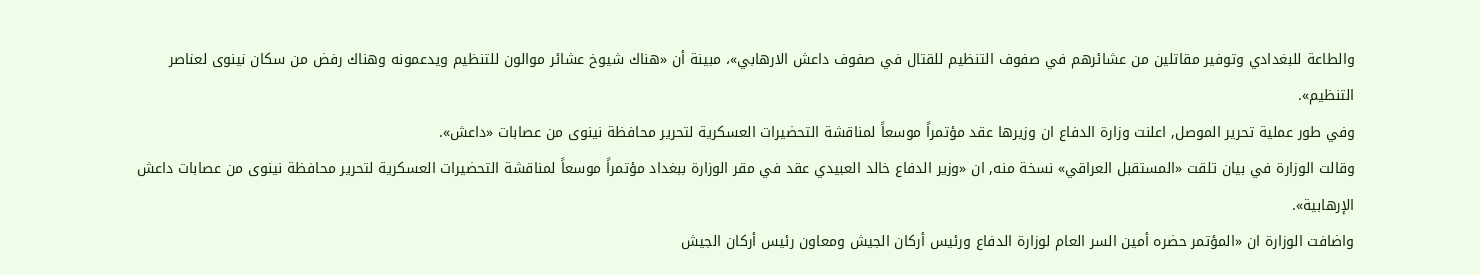والطاعة للبغدادي وتوفير مقاتلين من عشائرهم في صفوف التنظيم للقتال في صفوف داعش الارهابي»، مبينة أن «هناك شيوخ عشائر موالون للتنظيم ويدعمونه وهناك رفض من سكان نينوى لعناصر التنظيم».
وفي طور عملية تحرير الموصل, اعلنت وزارة الدفاع ان وزيرها عقد مؤتمراً موسعاً لمناقشة التحضيرات العسكرية لتحرير محافظة نينوى من عصابات «داعش».
وقالت الوزارة في بيان تلقت «المستقبل العراقي» نسخة منه, ان «وزير الدفاع خالد العبيدي عقد في مقر الوزارة ببغداد مؤتمراً موسعاً لمناقشة التحضيرات العسكرية لتحرير محافظة نينوى من عصابات داعش الإرهابية».
واضافت الوزارة ان «المؤتمر حضره أمين السر العام لوزارة الدفاع ورئيس أركان الجيش ومعاون رئيس أركان الجيش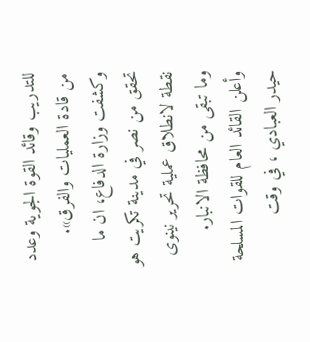للتدريب وقائد القوة الجوية وعدد من قادة العمليات والفرق».
وكشفت وزارة الدفاع، ان ما تحقق من نصر في مدينة تكريت هو نقطة لانطلاق عملية تحرير نينوى وما تبقى من محافظة الانبار.
وأعلن القائد العام للقوات المسلحة حيدر العبادي ، في وقت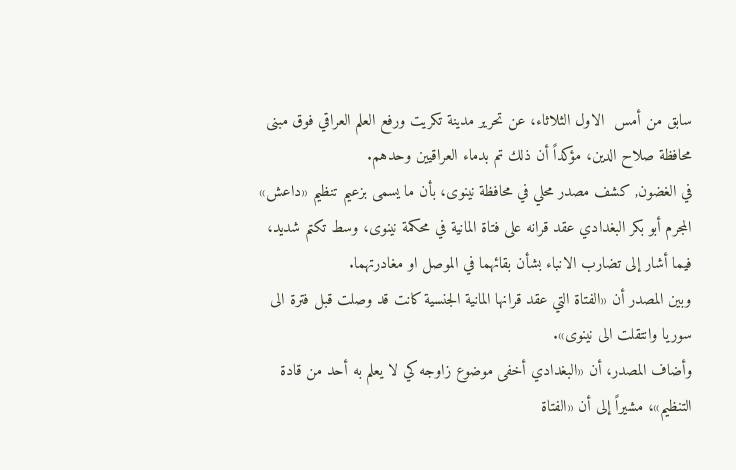سابق من أمس  الاول الثلاثاء، عن تحرير مدينة تكريت ورفع العلم العراقي فوق مبنى محافظة صلاح الدين، مؤكداً أن ذلك تم بدماء العراقيين وحدهم.
في الغضون, كشف مصدر محلي في محافظة نينوى، بأن ما يسمى بزعيم تنظيم «داعش» المجرم أبو بكر البغدادي عقد قرانه على فتاة المانية في محكمة نينوى، وسط تكتم شديد، فيما أشار إلى تضارب الانباء بشأن بقائهما في الموصل او مغادرتهما.
وبين المصدر أن «الفتاة التي عقد قرانها المانية الجنسية كانت قد وصلت قبل فترة الى سوريا وانتقلت الى نينوى».
وأضاف المصدر، أن «البغدادي أخفى موضوع زاوجه كي لا يعلم به أحد من قادة التنظيم»، مشيراً إلى أن «الفتاة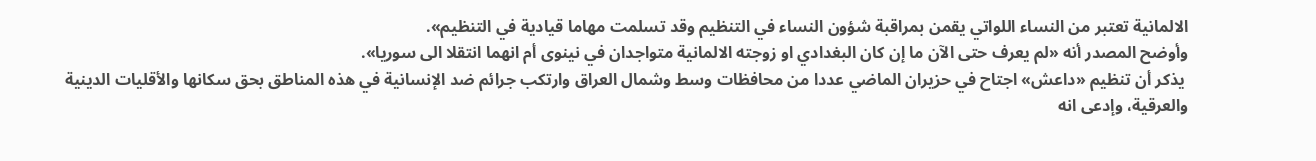الالمانية تعتبر من النساء اللواتي يقمن بمراقبة شؤون النساء في التنظيم وقد تسلمت مهاما قيادية في التنظيم».
وأوضح المصدر أنه «لم يعرف حتى الآن ما إن كان البغدادي او زوجته الالمانية متواجدان في نينوى أم انهما انتقلا الى سوريا».
 يذكر أن تنظيم «داعش» اجتاح في حزيران الماضي عددا من محافظات وسط وشمال العراق وارتكب جرائم ضد الإنسانية في هذه المناطق بحق سكانها والأقليات الدينية والعرقية، وإدعى انه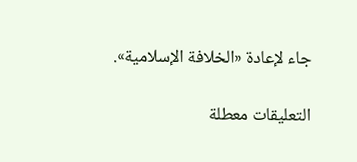جاء لإعادة «الخلافة الإسلامية».

التعليقات معطلة